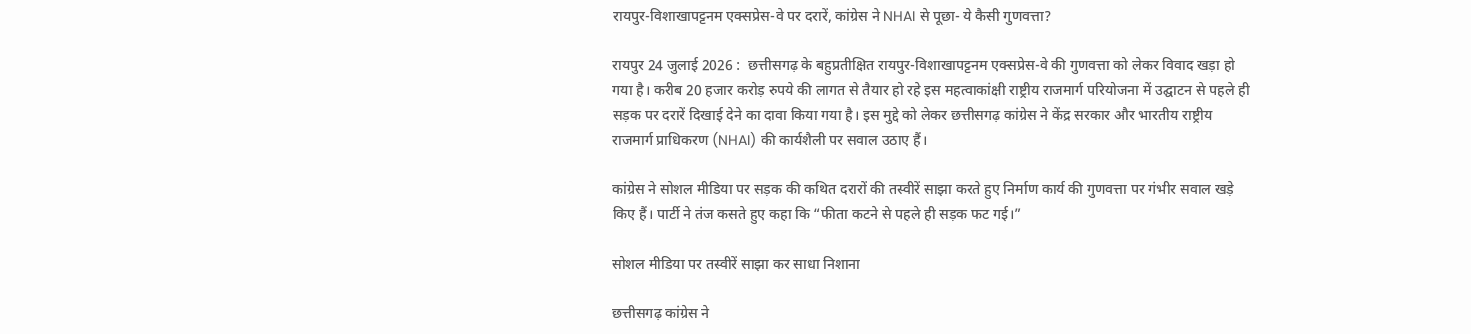रायपुर-विशाखापट्टनम एक्सप्रेस-वे पर दरारें, कांग्रेस ने NHAI से पूछा- ये कैसी गुणवत्ता?

रायपुर 24 जुलाई 2026 :  छत्तीसगढ़ के बहुप्रतीक्षित रायपुर-विशाखापट्टनम एक्सप्रेस-वे की गुणवत्ता को लेकर विवाद खड़ा हो गया है। करीब 20 हजार करोड़ रुपये की लागत से तैयार हो रहे इस महत्वाकांक्षी राष्ट्रीय राजमार्ग परियोजना में उद्घाटन से पहले ही सड़क पर दरारें दिखाई देने का दावा किया गया है। इस मुद्दे को लेकर छत्तीसगढ़ कांग्रेस ने केंद्र सरकार और भारतीय राष्ट्रीय राजमार्ग प्राधिकरण (NHAI) की कार्यशैली पर सवाल उठाए हैं।

कांग्रेस ने सोशल मीडिया पर सड़क की कथित दरारों की तस्वीरें साझा करते हुए निर्माण कार्य की गुणवत्ता पर गंभीर सवाल खड़े किए हैं। पार्टी ने तंज कसते हुए कहा कि “फीता कटने से पहले ही सड़क फट गई।”

सोशल मीडिया पर तस्वीरें साझा कर साधा निशाना

छत्तीसगढ़ कांग्रेस ने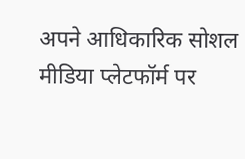अपने आधिकारिक सोशल मीडिया प्लेटफॉर्म पर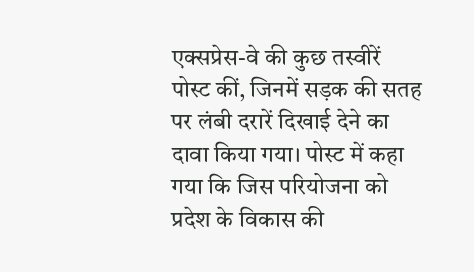एक्सप्रेस-वे की कुछ तस्वीरें पोस्ट कीं, जिनमें सड़क की सतह पर लंबी दरारें दिखाई देने का दावा किया गया। पोस्ट में कहा गया कि जिस परियोजना को प्रदेश के विकास की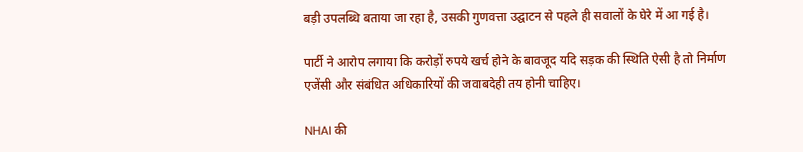बड़ी उपलब्धि बताया जा रहा है, उसकी गुणवत्ता उद्घाटन से पहले ही सवालों के घेरे में आ गई है।

पार्टी ने आरोप लगाया कि करोड़ों रुपये खर्च होने के बावजूद यदि सड़क की स्थिति ऐसी है तो निर्माण एजेंसी और संबंधित अधिकारियों की जवाबदेही तय होनी चाहिए।

NHAI की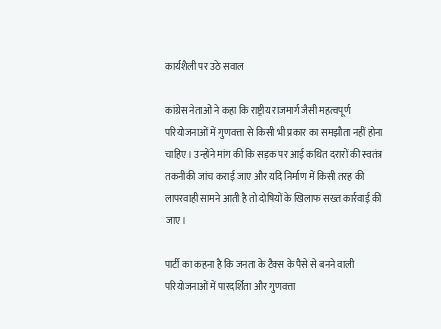कार्यशैली पर उठे सवाल

कांग्रेस नेताओं ने कहा कि राष्ट्रीय राजमार्ग जैसी महत्वपूर्ण परियोजनाओं में गुणवत्ता से किसी भी प्रकार का समझौता नहीं होना चाहिए। उन्होंने मांग की कि सड़क पर आई कथित दरारों की स्वतंत्र तकनीकी जांच कराई जाए और यदि निर्माण में किसी तरह की लापरवाही सामने आती है तो दोषियों के खिलाफ सख्त कार्रवाई की जाए।

पार्टी का कहना है कि जनता के टैक्स के पैसे से बनने वाली परियोजनाओं में पारदर्शिता और गुणवत्ता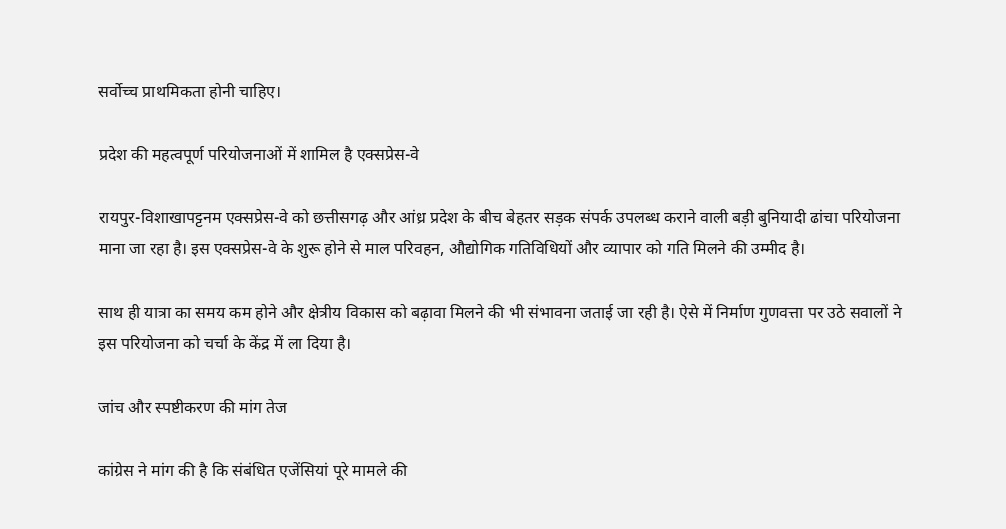सर्वोच्च प्राथमिकता होनी चाहिए।

प्रदेश की महत्वपूर्ण परियोजनाओं में शामिल है एक्सप्रेस-वे

रायपुर-विशाखापट्टनम एक्सप्रेस-वे को छत्तीसगढ़ और आंध्र प्रदेश के बीच बेहतर सड़क संपर्क उपलब्ध कराने वाली बड़ी बुनियादी ढांचा परियोजना माना जा रहा है। इस एक्सप्रेस-वे के शुरू होने से माल परिवहन, औद्योगिक गतिविधियों और व्यापार को गति मिलने की उम्मीद है।

साथ ही यात्रा का समय कम होने और क्षेत्रीय विकास को बढ़ावा मिलने की भी संभावना जताई जा रही है। ऐसे में निर्माण गुणवत्ता पर उठे सवालों ने इस परियोजना को चर्चा के केंद्र में ला दिया है।

जांच और स्पष्टीकरण की मांग तेज

कांग्रेस ने मांग की है कि संबंधित एजेंसियां पूरे मामले की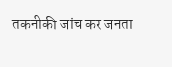तकनीकी जांच कर जनता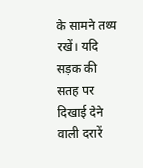के सामने तथ्य रखें। यदि सड़क की सतह पर दिखाई देने वाली दरारें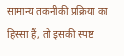सामान्य तकनीकी प्रक्रिया का हिस्सा हैं, तो इसकी स्पष्ट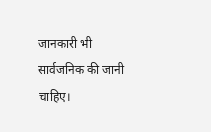जानकारी भी सार्वजनिक की जानी चाहिए।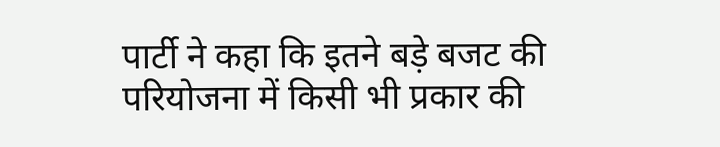पार्टी ने कहा कि इतने बड़े बजट की परियोजना में किसी भी प्रकार की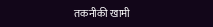तकनीकी खामी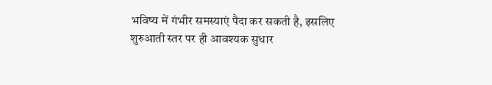भविष्य में गंभीर समस्याएं पैदा कर सकती है, इसलिए शुरुआती स्तर पर ही आवश्यक सुधार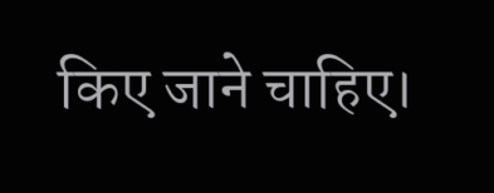किए जाने चाहिए।